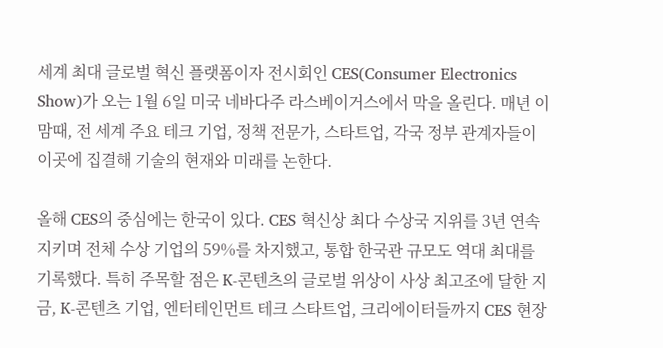세계 최대 글로벌 혁신 플랫폼이자 전시회인 CES(Consumer Electronics Show)가 오는 1월 6일 미국 네바다주 라스베이거스에서 막을 올린다. 매년 이맘때, 전 세계 주요 테크 기업, 정책 전문가, 스타트업, 각국 정부 관계자들이 이곳에 집결해 기술의 현재와 미래를 논한다.

올해 CES의 중심에는 한국이 있다. CES 혁신상 최다 수상국 지위를 3년 연속 지키며 전체 수상 기업의 59%를 차지했고, 통합 한국관 규모도 역대 최대를 기록했다. 특히 주목할 점은 K-콘텐츠의 글로벌 위상이 사상 최고조에 달한 지금, K-콘텐츠 기업, 엔터테인먼트 테크 스타트업, 크리에이터들까지 CES 현장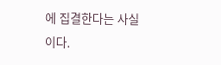에 집결한다는 사실이다.